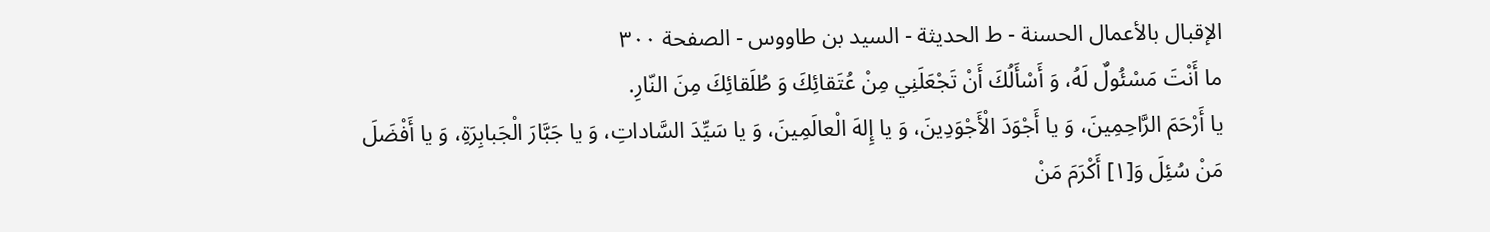الإقبال بالأعمال الحسنة - ط الحديثة - السيد بن طاووس - الصفحة ٣٠٠
ما أَنْتَ مَسْئُولٌ لَهُ، وَ أَسْأَلُكَ أَنْ تَجْعَلَنِي مِنْ عُتَقائِكَ وَ طُلَقائِكَ مِنَ النّارِ.
يا أَرْحَمَ الرَّاحِمِينَ، وَ يا أَجْوَدَ الْأَجْوَدِينَ، وَ يا إِلهَ الْعالَمِينَ، وَ يا سَيِّدَ السَّاداتِ، وَ يا جَبَّارَ الْجَبابِرَةِ، وَ يا أَفْضَلَ مَنْ سُئِلَ وَ[١] أَكْرَمَ مَنْ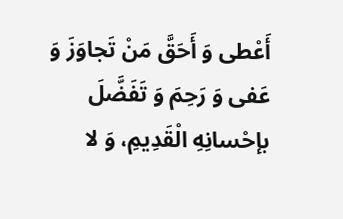أَعْطى وَ أَحَقَّ مَنْ تَجاوَزَ وَ عَفى وَ رَحِمَ وَ تَفَضَّلَ بإحْسانِهِ الْقَدِيمِ، وَ لا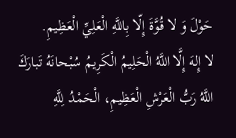حَوْلَ وَ لا قُوَّةَ إِلّا بِاللَّهِ الْعَلِيِّ الْعَظِيمِ.
لا إِلهَ إِلَّا اللَّهُ الْحَلِيمُ الْكَرِيمُ سُبْحانَهُ تَبارَكَ اللَّهُ رَبُّ الْعَرْشِ الْعَظِيمِ، الْحَمْدُ لِلَّهِ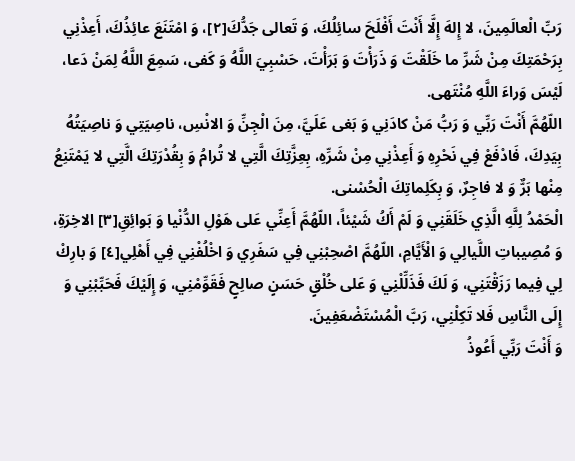رَبِّ الْعالَمِينَ، لا إِلهَ إِلَّا أَنْتَ أَفْلَحَ سائِلُكَ، وَ تَعالى جَدُّكَ[٢]، وَ امْتَنَعَ عائِذُكَ، أَعِذْنِي بِرَحْمَتِكَ مِنْ شَرِّ ما خَلَقْتَ وَ ذَرَأْتَ وَ بَرَأْتَ، حَسْبِيَ اللَّهُ وَ كَفى، سَمِعَ اللَّهُ لِمَنْ دَعا، لَيْسَ وَراءَ اللَّهِ مُنْتَهى.
اللّهُمَّ أَنْتَ رَبِّي وَ رَبُّ مَنْ كادَنِي وَ بَغى عَلَيَّ، مِنَ الْجِنِّ وَ الانْسِ، ناصِيَتِي وَ ناصِيَتُهُ بِيَدِكَ، فَادْفَعْ فِي نَحْرِهِ وَ أَعِذْنِي مِنْ شَرِّهِ، بِعِزَّتِكَ الَّتِي لا تُرامُ وَ بِقُدْرَتِكَ الَّتِي لا يَمْتَنِعُ مِنْها بَرٌّ وَ لا فاجِرٌ، وَ بِكَلِماتِكَ الْحُسْنى.
الْحَمْدُ لِلَّهِ الَّذِي خَلَقَنِي وَ لَمْ أَكُ شَيْئاً، اللّهُمَّ أَعِنِّي عَلى هَوْلِ الدُّنْيا وَ بَوائِقِ[٣] الاخِرَةِ، وَ مُصِيباتِ اللَّيالِي وَ الْأَيَّامِ، اللّهُمَّ اصْحِبْنِي فِي سَفَرِي وَ اخْلُفْنِي فِي أَهْلِي[٤] وَ بارِكْ لِي فِيما رَزَقْتَنِي، وَ لَكَ فَذَلِّلْنِي وَ عَلى خُلْقٍ حَسَنٍ صالِحٍ فَقَوِّمْنِي، وَ إِلَيْكَ فَحَبِّبْنِي وَ إِلَى النَّاسِ فَلا تَكِلْنِي، رَبَّ الْمُسْتَضْعَفِينَ.
وَ أَنْتَ رَبِّي أَعُوذُ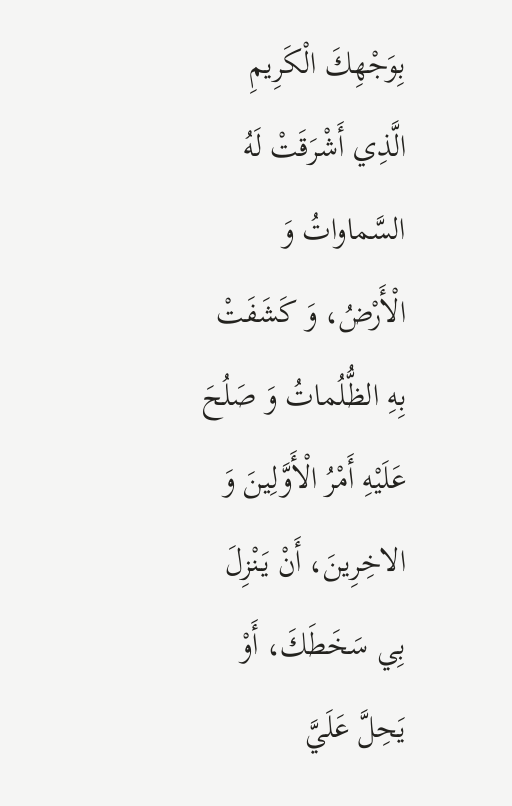بِوَجْهِكَ الْكَرِيمِ الَّذِي أَشْرَقَتْ لَهُ السَّماواتُ وَ الْأَرْضُ، وَ كَشَفَتْ بِهِ الظُّلُماتُ وَ صَلُحَ عَلَيْهِ أَمْرُ الْأَوَّلِينَ وَ الاخِرِينَ، أَنْ يَنْزِلَ بِي سَخَطَكَ، أَوْ يَحِلَّ عَلَيَّ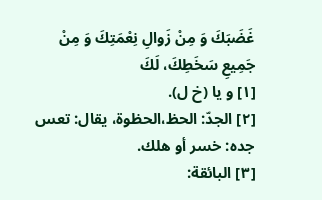غَضَبَكَ وَ مِنْ زَوالِ نِعْمَتِكَ وَ مِنْ جَمِيعِ سَخَطِكَ، لَكَ
[١] و يا (خ ل).
[٢] الجدّ: الحظ،الحظوة، يقال: تعس جده: خسر أو هلك.
[٣] البائقة: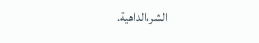الشر،الداهية.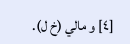[٤] و مالي (خ ل).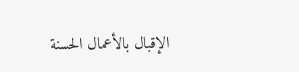الإقبال بالأعمال الحسنة